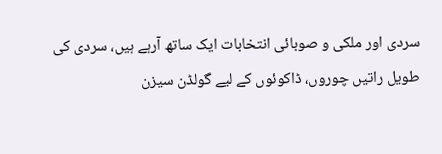سردی اور ملکی و صوبائی انتخابات ایک ساتھ آرہے ہیں، سردی کی طویل راتیں چوروں، ڈاکوئوں کے لیے گولڈن سیزن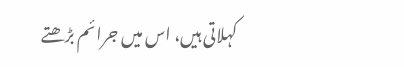کہلاتی ہیں، اس میں جرائم بڑھتے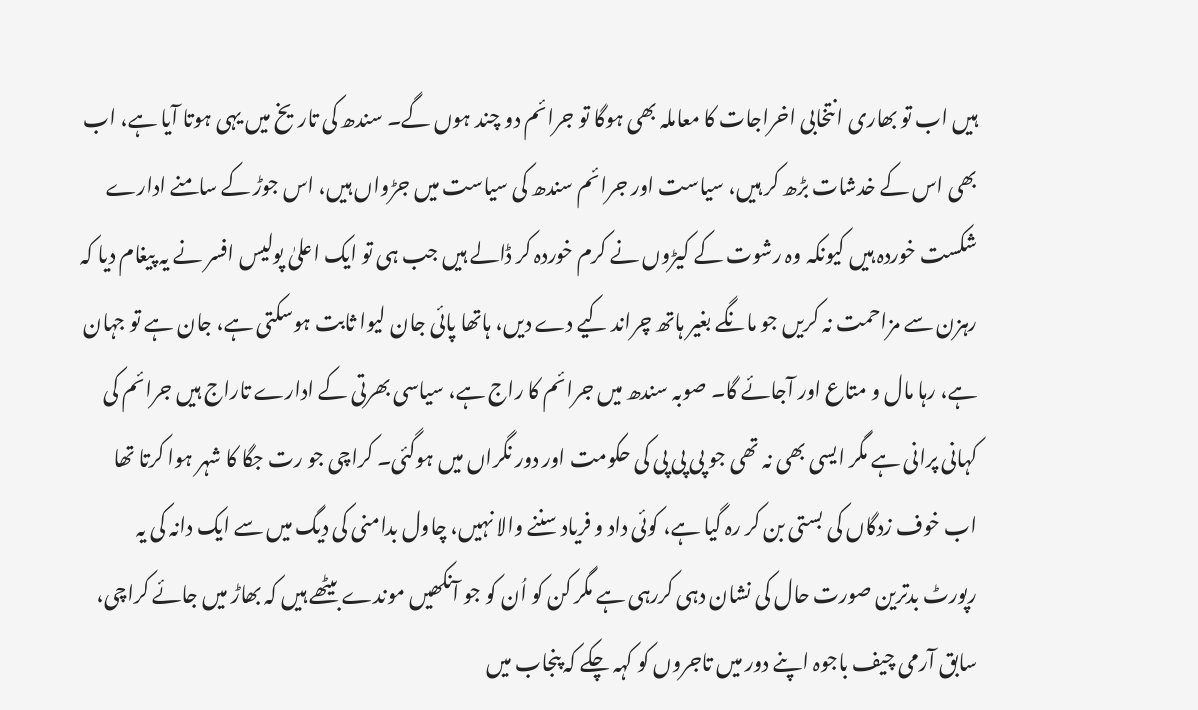ہیں اب تو بھاری انتخابی اخراجات کا معاملہ بھی ہوگا تو جرائم دو چند ہوں گے۔ سندھ کی تاریخ میں یہی ہوتا آیا ہے، اب بھی اس کے خدشات بڑھ کر ہیں، سیاست اور جرائم سندھ کی سیاست میں جڑواں ہیں، اس جوڑ کے سامنے ادارے شکست خوردہ ہیں کیونکہ وہ رشوت کے کیڑوں نے کرم خوردہ کر ڈالے ہیں جب ہی تو ایک اعلیٰ پولیس افسر نے یہ پیغام دیا کہ رہزن سے مزاحمت نہ کریں جو مانگے بغیر ہاتھ چراند کیے دے دیں، ہاتھا پائی جان لیوا ثابت ہوسکتی ہے، جان ہے تو جہان ہے، رہا مال و متاع اور آجائے گا۔ صوبہ سندھ میں جرائم کا راج ہے، سیاسی بھرتی کے ادارے تاراج ہیں جرائم کی کہانی پرانی ہے مگر ایسی بھی نہ تھی جو پی پی پی کی حکومت اور دور نگراں میں ہوگئی۔ کراچی جو رت جگا کا شہر ہوا کرتا تھا اب خوف زدگاں کی بستی بن کر رہ گیا ہے، کوئی داد و فریاد سننے والا نہیں، چاول بدامنی کی دیگ میں سے ایک دانہ کی یہ رپورٹ بدترین صورت حال کی نشان دہی کررہی ہے مگر کن کو اُن کو جو آنکھیں موندے بیٹھے ہیں کہ بھاڑ میں جائے کراچی، سابق آرمی چیف باجوہ اپنے دور میں تاجروں کو کہہ چکے کہ پنجاب میں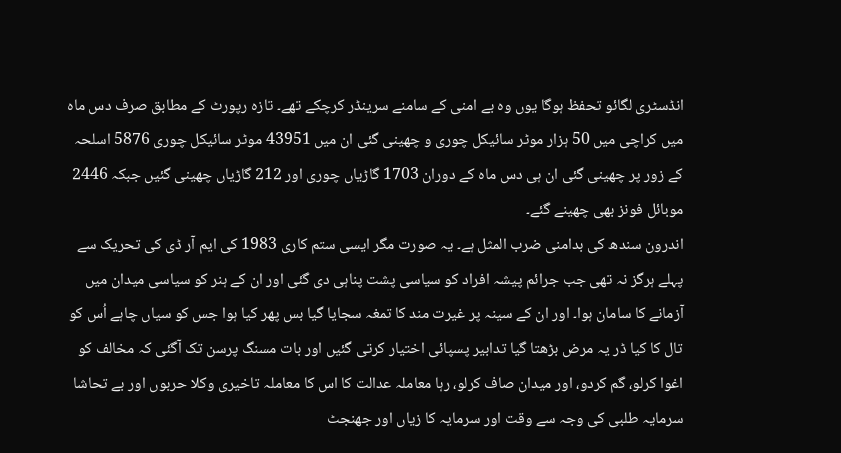انڈسٹری لگائو تحفظ ہوگا یوں وہ بے امنی کے سامنے سرینڈر کرچکے تھے۔ تازہ رپورٹ کے مطابق صرف دس ماہ میں کراچی میں 50 ہزار موٹر سائیکل چوری و چھینی گئی ان میں 43951 موٹر سائیکل چوری 5876 اسلحہ کے زور پر چھینی گئی ان ہی دس ماہ کے دوران 1703 گاڑیاں چوری اور 212 گاڑیاں چھینی گئیں جبکہ 2446 موبائل فونز بھی چھینے گئے۔
اندرون سندھ کی بدامنی ضرب المثل ہے۔ یہ صورت مگر ایسی ستم کاری 1983 کی ایم آر ڈی کی تحریک سے پہلے ہرگز نہ تھی جب جرائم پیشہ افراد کو سیاسی پشت پناہی دی گئی اور ان کے ہنر کو سیاسی میدان میں آزمانے کا سامان ہوا۔ اور ان کے سینہ پر غیرت مند کا تمغہ سجایا گیا بس پھر کیا ہوا جس کو سیاں چاہے اُس کو تال کا کیا ڈر یہ مرض بڑھتا گیا تدابیر پسپائی اختیار کرتی گئیں اور بات مسنگ پرسن تک آگئی کہ مخالف کو اغوا کرلو، گم کردو، اور میدان صاف کرلو، رہا معاملہ عدالت کا اس کا معاملہ تاخیری وکلا حربوں اور بے تحاشا سرمایہ طلبی کی وجہ سے وقت اور سرمایہ کا زیاں اور جھنجٹ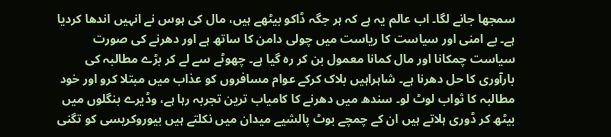سمجھا جانے لگا۔ اب عالم یہ ہے کہ ہر جگہ ڈاکو بیٹھے ہیں، مال کی ہوس نے انہیں اندھا کردیا ہے۔ بے امنی اور سیاست کا ریاست میں چولی دامن کا ساتھ ہے اور دھرنے کی صورت سیاست چمکانا اور مال کمانا معمول بن کر رہ گیا ہے۔ چھوٹے سے لے کر بڑے مطالبہ کی بارآوری کا حل دھرنا ہے۔ شاہراہیں بلاک کرکے عوام مسافروں کو عذاب میں مبتلا کرو اور خود مطالبہ کا ثواب لوٹ لو۔ سندھ میں دھرنے کا کامیاب ترین تجربہ رہا ہے، وڈیرے بنگلوں میں بیٹھ کر ڈوری ہلاتے ہیں ان کے چمچے بوٹ پالشیے میدان میں نکلتے ہیں بیوروکریسی کو تگنی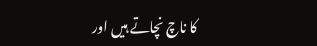کا ناچ نچاتے ہیں اور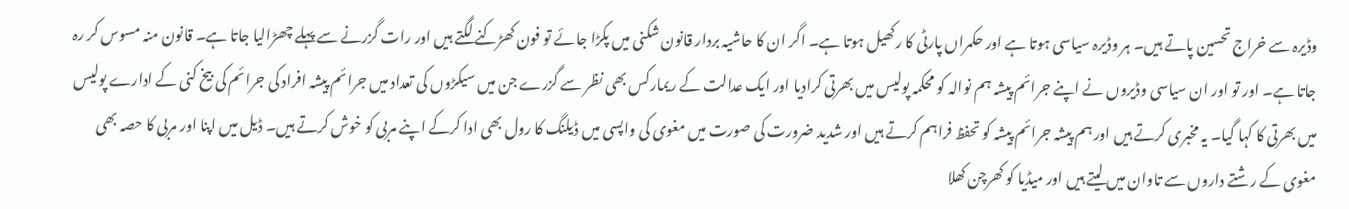وڈیرہ سے خراج تحسین پاتے ہیں۔ ہر وڈیرہ سیاسی ہوتا ہے اور حکمراں پارٹی کا رکھیل ہوتا ہے۔ اگر ان کا حاشیہ بردار قانون شکنی میں پکڑا جائے تو فون کھڑکنے لگتے ہیں اور رات گزرنے سے پہلے چھڑالیا جاتا ہے۔ قانون منہ مسوس کر رہ جاتا ہے۔ اور تو اور ان سیاسی وڈیروں نے اپنے جرائم پیشہ ہم نوالہ کو محکمہ پولیس میں بھرتی کرادیا اور ایک عدالت کے ریمارکس بھی نظر سے گزرے جن میں سیکڑوں کی تعداد میں جرائم پیشہ افراد کی جرائم کی بیخ کنی کے ادارے پولیس میں بھرتی کا کہا گیا۔ یہ مخبری کرتے ہیں اور ہم پیشہ جرائم پیشہ کو تحفظ فراہم کرتے ہیں اور شدید ضرورت کی صورت میں مغوی کی واپسی میں ڈیلنگ کا رول بھی ادا کرکے اپنے مربی کو خوش کرتے ہیں۔ ڈیل میں اپنا اور مربی کا حصہ بھی مغوی کے رشتے داروں سے تاوان میں لیتے ہیں اور میڈیا کو کھرچن کھلا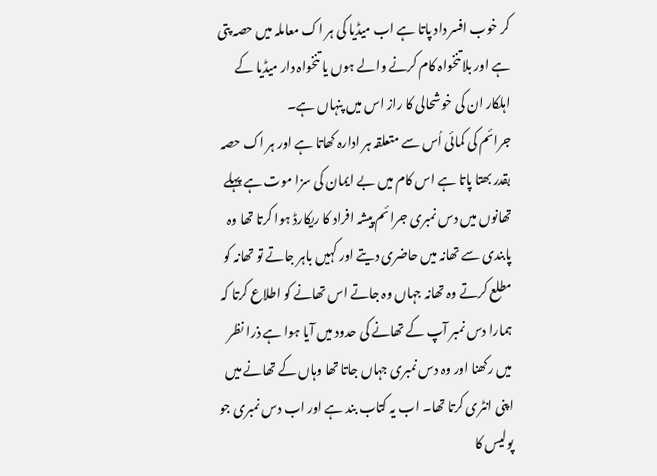کر خوب افسر داد پاتا ہے اب میڈیا کی ہر اک معاملہ میں حصہ پتی ہے اور بلاتنخواہ کام کرنے والے ہوں یا تنخواہ دار میڈیا کے اہلکار ان کی خوشحالی کا راز اس میں پنہاں ہے۔
جرائم کی کمائی اُس سے متعلقہ ہر ادارہ کھاتا ہے اور ہر اک حصہ بقدر بھتا پاتا ہے اس کام میں بے ایمان کی سزا موت ہے پہلے تھانوں میں دس نمبری جرائم پیشہ افراد کا ریکارڈ ہوا کرتا تھا وہ پابندی سے تھانہ میں حاضری دیتے اور کہیں باہر جاتے تو تھانہ کو مطلع کرتے وہ تھانہ جہاں وہ جاتے اس تھانے کو اطلاع کرتا کہ ہمارا دس نمبر آپ کے تھانے کی حدود میں آیا ہوا ہے ذرا نظر میں رکھنا اور وہ دس نمبری جہاں جاتا تھا وہاں کے تھانے میں اپنی انٹری کرتا تھا۔ اب یہ کتاب بند ہے اور اب دس نمبری جو پولیس کا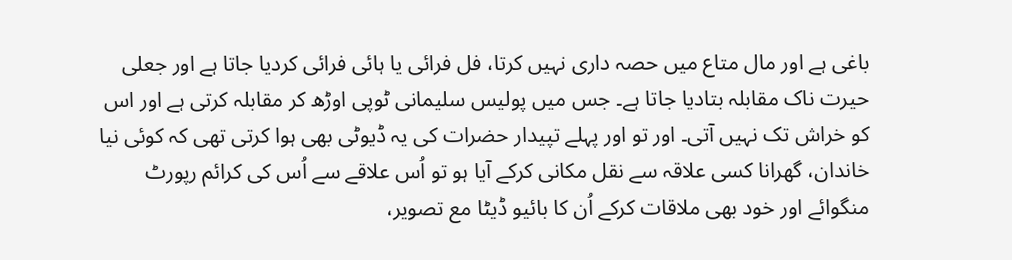باغی ہے اور مال متاع میں حصہ داری نہیں کرتا، فل فرائی یا ہائی فرائی کردیا جاتا ہے اور جعلی حیرت ناک مقابلہ بتادیا جاتا ہے۔ جس میں پولیس سلیمانی ٹوپی اوڑھ کر مقابلہ کرتی ہے اور اس کو خراش تک نہیں آتی۔ اور تو اور پہلے تپیدار حضرات کی یہ ڈیوٹی بھی ہوا کرتی تھی کہ کوئی نیا خاندان، گھرانا کسی علاقہ سے نقل مکانی کرکے آیا ہو تو اُس علاقے سے اُس کی کرائم رپورٹ منگوائے اور خود بھی ملاقات کرکے اُن کا بائیو ڈیٹا مع تصویر،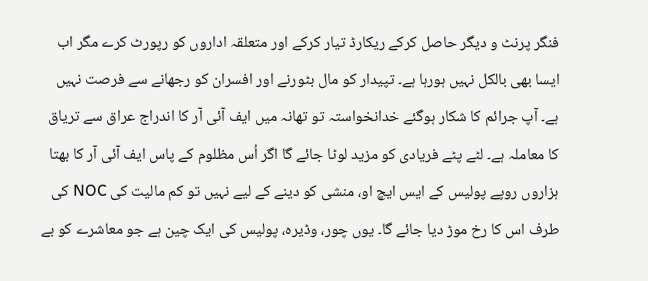فنگر پرنٹ و دیگر حاصل کرکے ریکارڈ تیار کرکے اور متعلقہ اداروں کو رپورٹ کرے مگر اب ایسا بھی بالکل نہیں ہورہا ہے۔ تپیدار کو مال بٹورنے اور افسران کو رجھانے سے فرصت نہیں ہے۔ آپ جرائم کا شکار ہوگئے خدانخواستہ تو تھانہ میں ایف آئی آر کا اندراج عراق سے تریاق کا معاملہ ہے۔ لٹے پٹے فریادی کو مزید لوٹا جائے گا اگر اُس مظلوم کے پاس ایف آئی آر کا بھتا ہزاروں روپے پولیس کے ایس ایچ او، منشی کو دینے کے لیے نہیں تو کم مالیت کی NOC کی طرف اس کا رخ موڑ دیا جائے گا۔ یوں چور، وڈیرہ، پولیس کی ایک چین ہے جو معاشرے کو بے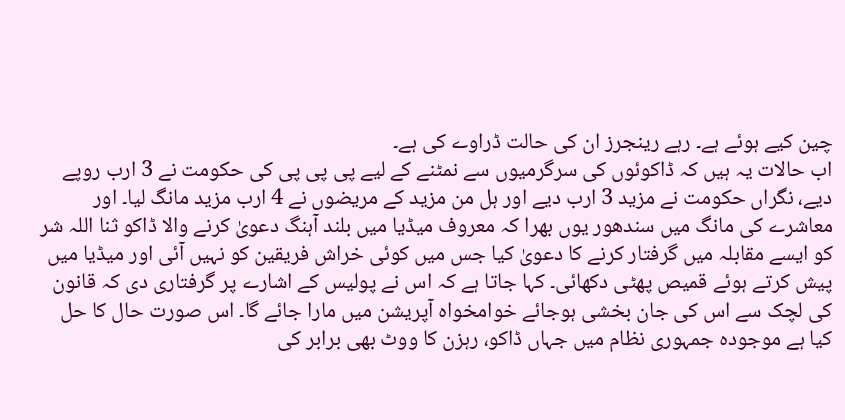چین کیے ہوئے ہے۔ رہے رینجرز ان کی حالت ڈراوے کی ہے۔
اب حالات یہ ہیں کہ ڈاکوئوں کی سرگرمیوں سے نمٹنے کے لیے پی پی پی کی حکومت نے 3 ارب روپے دیے، نگراں حکومت نے مزید 3 ارب دیے اور ہل من مزید کے مریضوں نے 4 ارب مزید مانگ لیا۔ اور معاشرے کی مانگ میں سندھور یوں بھرا کہ معروف میڈیا میں بلند آہنگ دعویٰ کرنے والا ڈاکو ثنا اللہ شر کو ایسے مقابلہ میں گرفتار کرنے کا دعویٰ کیا جس میں کوئی خراش فریقین کو نہیں آئی اور میڈیا میں پیش کرتے ہوئے قمیص پھٹی دکھائی۔ کہا جاتا ہے کہ اس نے پولیس کے اشارے پر گرفتاری دی کہ قانون کی لچک سے اس کی جان بخشی ہوجائے خوامخواہ آپریشن میں مارا جائے گا۔ اس صورت حال کا حل کیا ہے موجودہ جمہوری نظام میں جہاں ڈاکو، رہزن کا ووٹ بھی برابر کی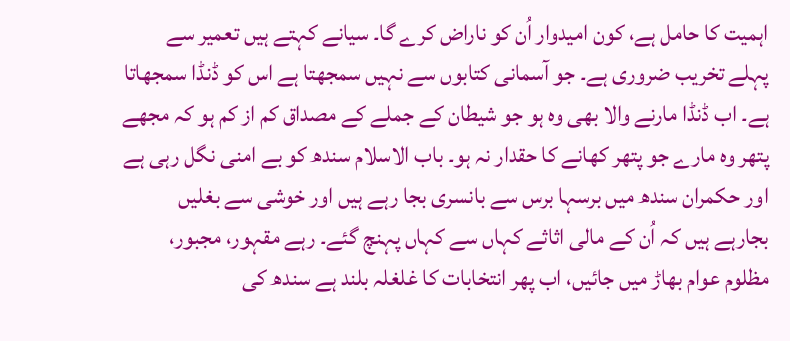اہمیت کا حامل ہے، کون امیدوار اُن کو ناراض کرے گا۔ سیانے کہتے ہیں تعمیر سے پہلے تخریب ضروری ہے۔ جو آسمانی کتابوں سے نہیں سمجھتا ہے اس کو ڈنڈا سمجھاتا ہے۔ اب ڈنڈا مارنے والا بھی وہ ہو جو شیطان کے جملے کے مصداق کم از کم ہو کہ مجھے پتھر وہ مارے جو پتھر کھانے کا حقدار نہ ہو۔ باب الاسلام سندھ کو بے امنی نگل رہی ہے اور حکمران سندھ میں برسہا برس سے بانسری بجا رہے ہیں اور خوشی سے بغلیں بجارہے ہیں کہ اُن کے مالی اثاثے کہاں سے کہاں پہنچ گئے۔ رہے مقہور، مجبور، مظلوم عوام بھاڑ میں جائیں، اب پھر انتخابات کا غلغلہ بلند ہے سندھ کی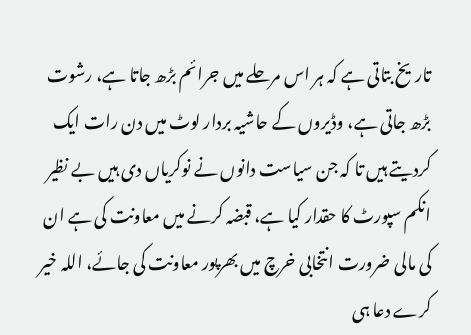تاریخ بتاتی ہے کہ ہر اس مرحلے میں جرائم بڑھ جاتا ہے، رشوت بڑھ جاتی ہے، وڈیروں کے حاشیہ بردار لوٹ میں دن رات ایک کردیتے ہیں تا کہ جن سیاست دانوں نے نوکریاں دی ہیں بے نظیر انکم سپورٹ کا حقدار کیا ہے، قبضہ کرنے میں معاونت کی ہے ان کی مالی ضرورت انتخابی خرچ میں بھرپور معاونت کی جائے، اللہ خیر کرے دعا ہی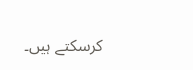کرسکتے ہیں۔